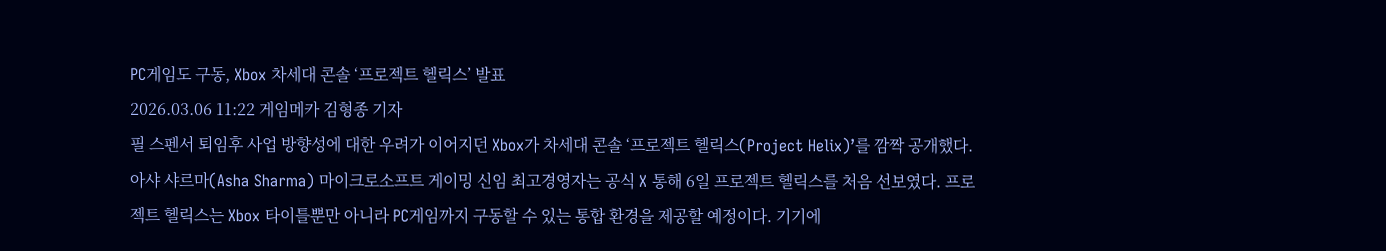PC게임도 구동, Xbox 차세대 콘솔 ‘프로젝트 헬릭스’ 발표
2026.03.06 11:22 게임메카 김형종 기자
필 스펜서 퇴임후 사업 방향성에 대한 우려가 이어지던 Xbox가 차세대 콘솔 ‘프로젝트 헬릭스(Project Helix)’를 깜짝 공개했다.
아샤 샤르마(Asha Sharma) 마이크로소프트 게이밍 신임 최고경영자는 공식 X 통해 6일 프로젝트 헬릭스를 처음 선보였다. 프로젝트 헬릭스는 Xbox 타이틀뿐만 아니라 PC게임까지 구동할 수 있는 통합 환경을 제공할 예정이다. 기기에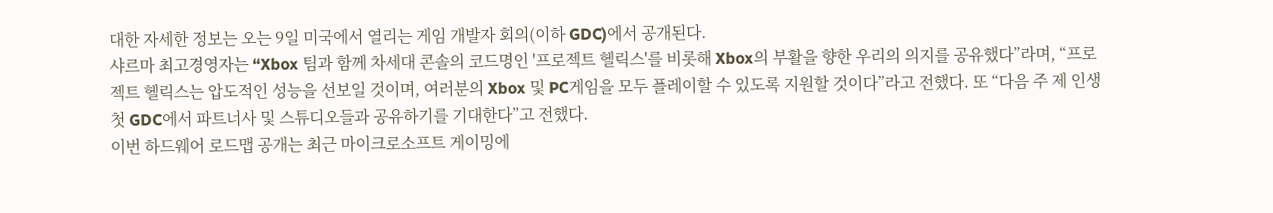대한 자세한 정보는 오는 9일 미국에서 열리는 게임 개발자 회의(이하 GDC)에서 공개된다.
샤르마 최고경영자는 “Xbox 팀과 함께 차세대 콘솔의 코드명인 '프로젝트 헬릭스'를 비롯해 Xbox의 부활을 향한 우리의 의지를 공유했다”라며, “프로젝트 헬릭스는 압도적인 성능을 선보일 것이며, 여러분의 Xbox 및 PC게임을 모두 플레이할 수 있도록 지원할 것이다”라고 전했다. 또 “다음 주 제 인생 첫 GDC에서 파트너사 및 스튜디오들과 공유하기를 기대한다”고 전했다.
이번 하드웨어 로드맵 공개는 최근 마이크로소프트 게이밍에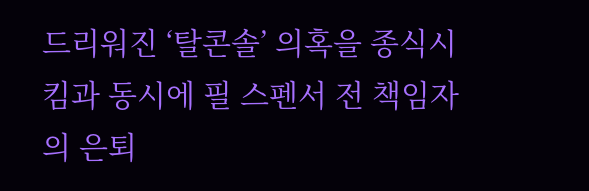드리워진 ‘탈콘솔’ 의혹을 종식시킴과 동시에 필 스펜서 전 책임자의 은퇴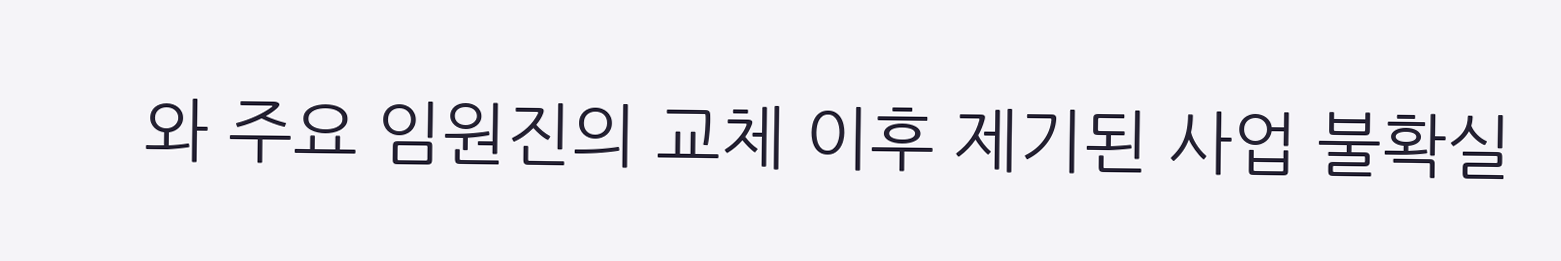와 주요 임원진의 교체 이후 제기된 사업 불확실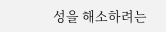성을 해소하려는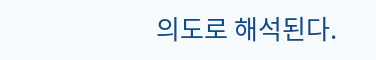의도로 해석된다.